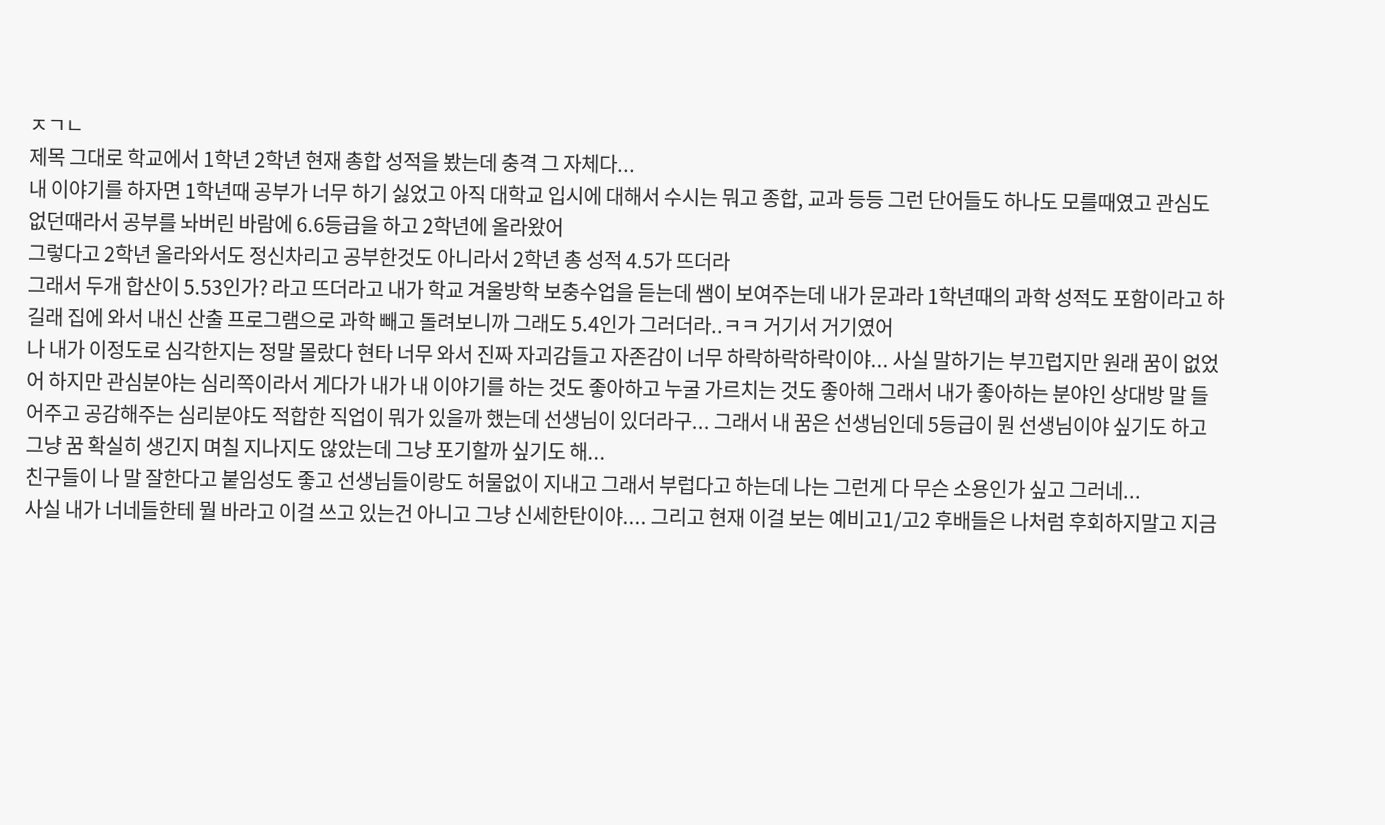ㅈㄱㄴ
제목 그대로 학교에서 1학년 2학년 현재 총합 성적을 봤는데 충격 그 자체다...
내 이야기를 하자면 1학년때 공부가 너무 하기 싫었고 아직 대학교 입시에 대해서 수시는 뭐고 종합, 교과 등등 그런 단어들도 하나도 모를때였고 관심도 없던때라서 공부를 놔버린 바람에 6.6등급을 하고 2학년에 올라왔어
그렇다고 2학년 올라와서도 정신차리고 공부한것도 아니라서 2학년 총 성적 4.5가 뜨더라
그래서 두개 합산이 5.53인가? 라고 뜨더라고 내가 학교 겨울방학 보충수업을 듣는데 쌤이 보여주는데 내가 문과라 1학년때의 과학 성적도 포함이라고 하길래 집에 와서 내신 산출 프로그램으로 과학 빼고 돌려보니까 그래도 5.4인가 그러더라..ㅋㅋ 거기서 거기였어
나 내가 이정도로 심각한지는 정말 몰랐다 현타 너무 와서 진짜 자괴감들고 자존감이 너무 하락하락하락이야... 사실 말하기는 부끄럽지만 원래 꿈이 없었어 하지만 관심분야는 심리쪽이라서 게다가 내가 내 이야기를 하는 것도 좋아하고 누굴 가르치는 것도 좋아해 그래서 내가 좋아하는 분야인 상대방 말 들어주고 공감해주는 심리분야도 적합한 직업이 뭐가 있을까 했는데 선생님이 있더라구... 그래서 내 꿈은 선생님인데 5등급이 뭔 선생님이야 싶기도 하고 그냥 꿈 확실히 생긴지 며칠 지나지도 않았는데 그냥 포기할까 싶기도 해...
친구들이 나 말 잘한다고 붙임성도 좋고 선생님들이랑도 허물없이 지내고 그래서 부럽다고 하는데 나는 그런게 다 무슨 소용인가 싶고 그러네...
사실 내가 너네들한테 뭘 바라고 이걸 쓰고 있는건 아니고 그냥 신세한탄이야.... 그리고 현재 이걸 보는 예비고1/고2 후배들은 나처럼 후회하지말고 지금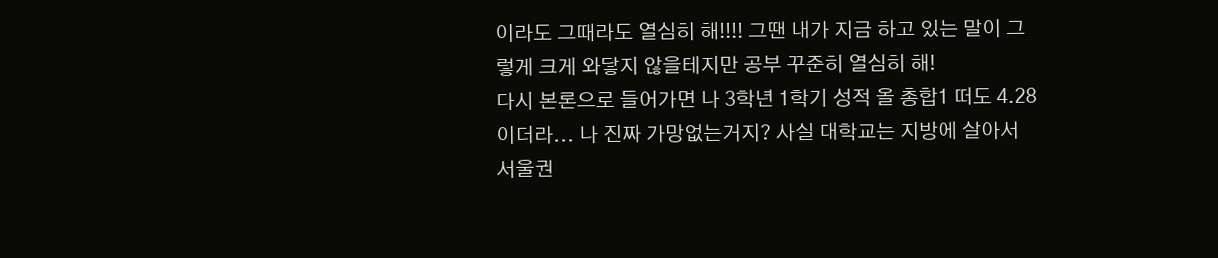이라도 그때라도 열심히 해!!!! 그땐 내가 지금 하고 있는 말이 그렇게 크게 와닿지 않을테지만 공부 꾸준히 열심히 해!
다시 본론으로 들어가면 나 3학년 1학기 성적 올 총합1 떠도 4.28이더라... 나 진짜 가망없는거지? 사실 대학교는 지방에 살아서 서울권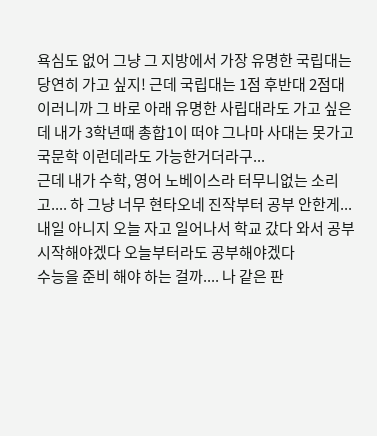욕심도 없어 그냥 그 지방에서 가장 유명한 국립대는 당연히 가고 싶지! 근데 국립대는 1점 후반대 2점대 이러니까 그 바로 아래 유명한 사립대라도 가고 싶은데 내가 3학년때 총합1이 떠야 그나마 사대는 못가고 국문학 이런데라도 가능한거더라구...
근데 내가 수학, 영어 노베이스라 터무니없는 소리고.... 하 그냥 너무 현타오네 진작부터 공부 안한게...
내일 아니지 오늘 자고 일어나서 학교 갔다 와서 공부 시작해야겠다 오늘부터라도 공부해야겠다
수능을 준비 해야 하는 걸까.... 나 같은 판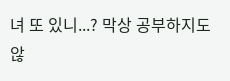녀 또 있니...? 막상 공부하지도 않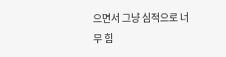으면서 그냥 심적으로 너무 힘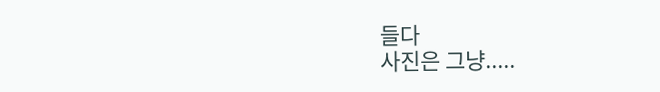들다
사진은 그냥.....